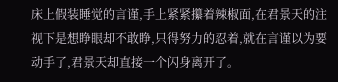床上假装睡觉的言谨,手上紧紧攥着辣椒面,在君景天的注视下是想睁眼却不敢睁,只得努力的忍着,就在言谨以为要动手了,君景天却直接一个闪身离开了。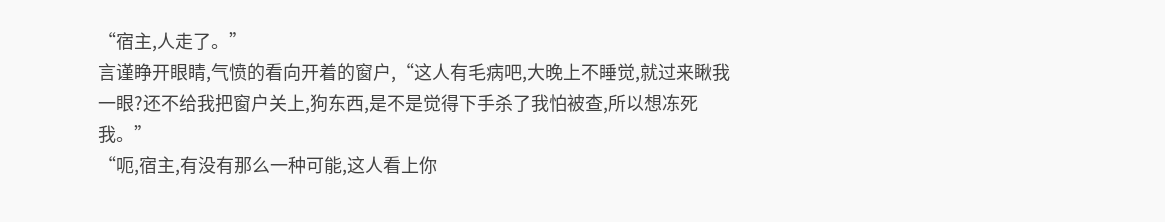“宿主,人走了。”
言谨睁开眼睛,气愤的看向开着的窗户,“这人有毛病吧,大晚上不睡觉,就过来瞅我一眼?还不给我把窗户关上,狗东西,是不是觉得下手杀了我怕被查,所以想冻死我。”
“呃,宿主,有没有那么一种可能,这人看上你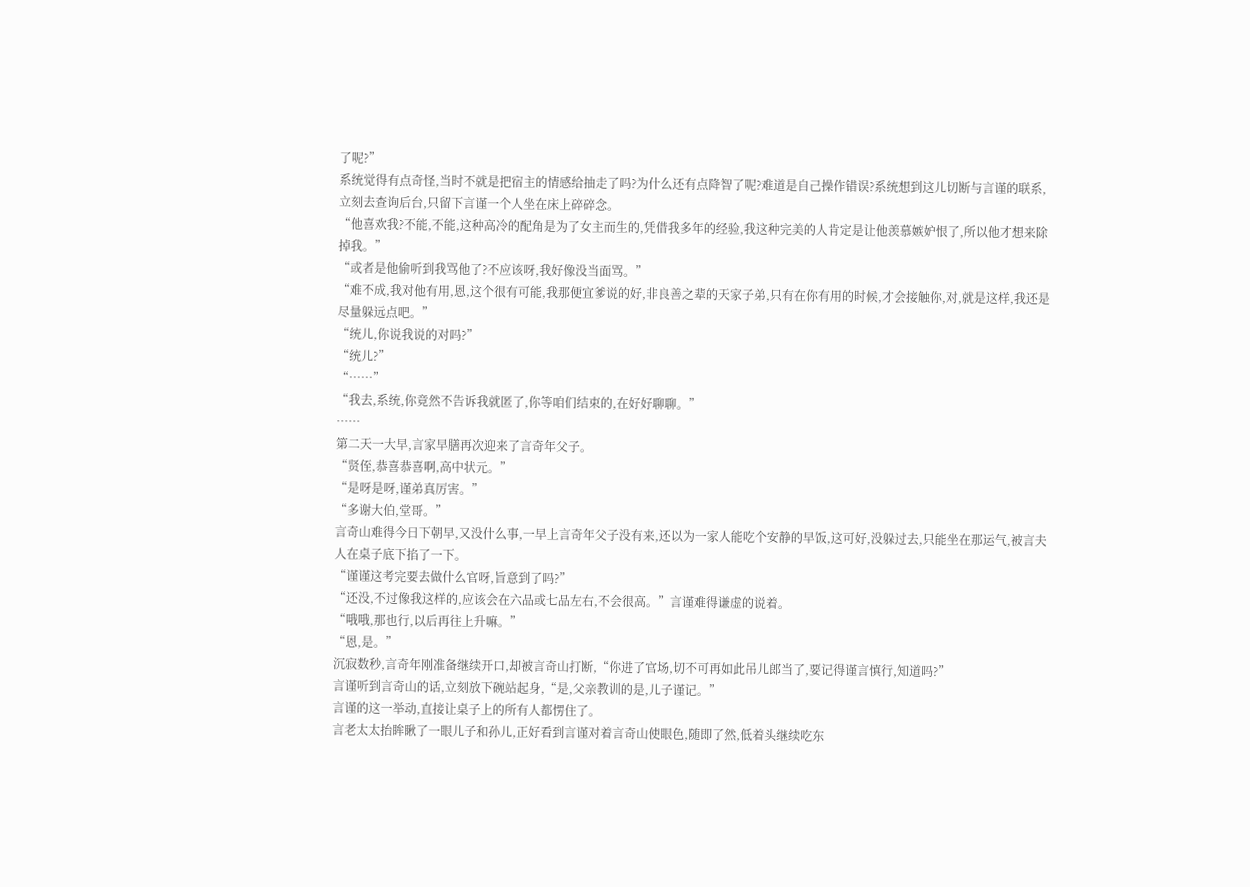了呢?”
系统觉得有点奇怪,当时不就是把宿主的情感给抽走了吗?为什么还有点降智了呢?难道是自己操作错误?系统想到这儿切断与言谨的联系,立刻去查询后台,只留下言谨一个人坐在床上碎碎念。
“他喜欢我?不能,不能,这种高冷的配角是为了女主而生的,凭借我多年的经验,我这种完美的人肯定是让他羡慕嫉妒恨了,所以他才想来除掉我。”
“或者是他偷听到我骂他了?不应该呀,我好像没当面骂。”
“难不成,我对他有用,恩,这个很有可能,我那便宜爹说的好,非良善之辈的天家子弟,只有在你有用的时候,才会接触你,对,就是这样,我还是尽量躲远点吧。”
“统儿,你说我说的对吗?”
“统儿?”
“……”
“我去,系统,你竟然不告诉我就匿了,你等咱们结束的,在好好聊聊。”
……
第二天一大早,言家早膳再次迎来了言奇年父子。
“贤侄,恭喜恭喜啊,高中状元。”
“是呀是呀,谨弟真厉害。”
“多谢大伯,堂哥。”
言奇山难得今日下朝早,又没什么事,一早上言奇年父子没有来,还以为一家人能吃个安静的早饭,这可好,没躲过去,只能坐在那运气,被言夫人在桌子底下掐了一下。
“谨谨这考完要去做什么官呀,旨意到了吗?”
“还没,不过像我这样的,应该会在六品或七品左右,不会很高。”言谨难得谦虚的说着。
“哦哦,那也行,以后再往上升嘛。”
“恩,是。”
沉寂数秒,言奇年刚准备继续开口,却被言奇山打断,“你进了官场,切不可再如此吊儿郎当了,要记得谨言慎行,知道吗?”
言谨听到言奇山的话,立刻放下碗站起身,“是,父亲教训的是,儿子谨记。”
言谨的这一举动,直接让桌子上的所有人都愣住了。
言老太太抬眸瞅了一眼儿子和孙儿,正好看到言谨对着言奇山使眼色,随即了然,低着头继续吃东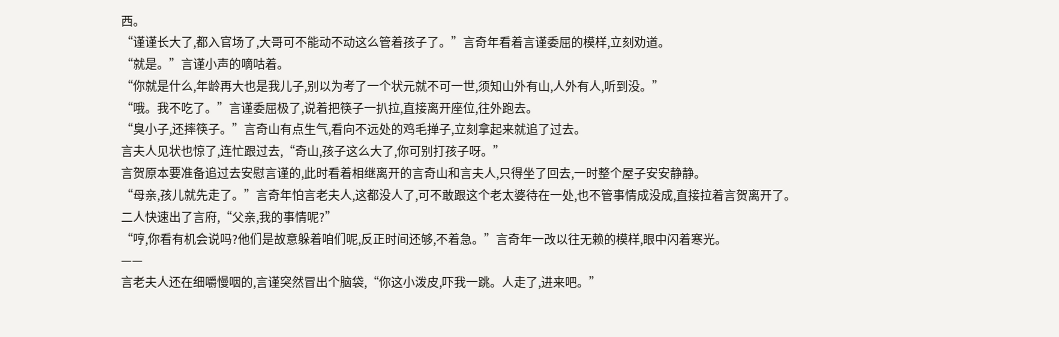西。
“谨谨长大了,都入官场了,大哥可不能动不动这么管着孩子了。”言奇年看着言谨委屈的模样,立刻劝道。
“就是。”言谨小声的嘀咕着。
“你就是什么,年龄再大也是我儿子,别以为考了一个状元就不可一世,须知山外有山,人外有人,听到没。”
“哦。我不吃了。”言谨委屈极了,说着把筷子一扒拉,直接离开座位,往外跑去。
“臭小子,还摔筷子。”言奇山有点生气,看向不远处的鸡毛掸子,立刻拿起来就追了过去。
言夫人见状也惊了,连忙跟过去,“奇山,孩子这么大了,你可别打孩子呀。”
言贺原本要准备追过去安慰言谨的,此时看着相继离开的言奇山和言夫人,只得坐了回去,一时整个屋子安安静静。
“母亲,孩儿就先走了。”言奇年怕言老夫人,这都没人了,可不敢跟这个老太婆待在一处,也不管事情成没成,直接拉着言贺离开了。
二人快速出了言府,“父亲,我的事情呢?”
“哼,你看有机会说吗?他们是故意躲着咱们呢,反正时间还够,不着急。”言奇年一改以往无赖的模样,眼中闪着寒光。
——
言老夫人还在细嚼慢咽的,言谨突然冒出个脑袋,“你这小泼皮,吓我一跳。人走了,进来吧。”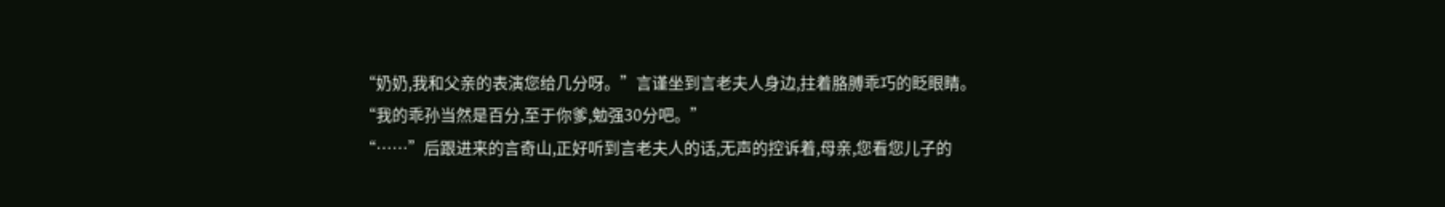“奶奶,我和父亲的表演您给几分呀。”言谨坐到言老夫人身边,拄着胳膊乖巧的眨眼睛。
“我的乖孙当然是百分,至于你爹,勉强30分吧。”
“……”后跟进来的言奇山,正好听到言老夫人的话,无声的控诉着,母亲,您看您儿子的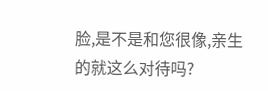脸,是不是和您很像,亲生的就这么对待吗?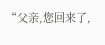“父亲,您回来了,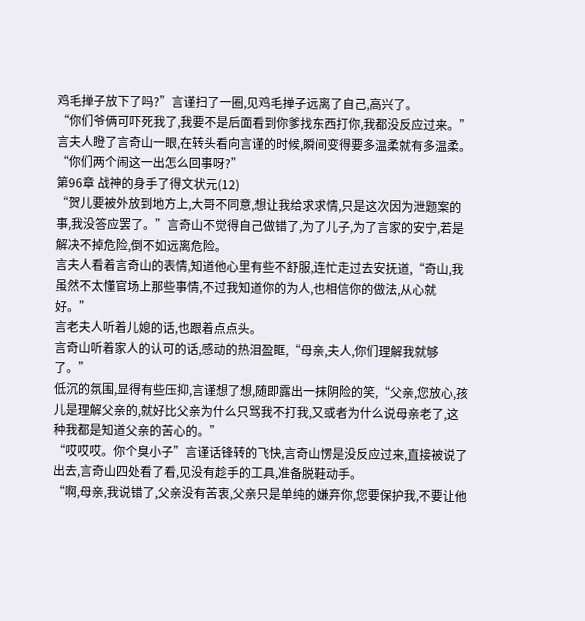鸡毛掸子放下了吗?”言谨扫了一圈,见鸡毛掸子远离了自己,高兴了。
“你们爷俩可吓死我了,我要不是后面看到你爹找东西打你,我都没反应过来。”
言夫人瞪了言奇山一眼,在转头看向言谨的时候,瞬间变得要多温柔就有多温柔。“你们两个闹这一出怎么回事呀?”
第96章 战神的身手了得文状元(12)
“贺儿要被外放到地方上,大哥不同意,想让我给求求情,只是这次因为泄题案的事,我没答应罢了。”言奇山不觉得自己做错了,为了儿子,为了言家的安宁,若是解决不掉危险,倒不如远离危险。
言夫人看着言奇山的表情,知道他心里有些不舒服,连忙走过去安抚道,“奇山,我虽然不太懂官场上那些事情,不过我知道你的为人,也相信你的做法,从心就好。”
言老夫人听着儿媳的话,也跟着点点头。
言奇山听着家人的认可的话,感动的热泪盈眶,“母亲,夫人,你们理解我就够了。”
低沉的氛围,显得有些压抑,言谨想了想,随即露出一抹阴险的笑,“父亲,您放心,孩儿是理解父亲的,就好比父亲为什么只骂我不打我,又或者为什么说母亲老了,这种我都是知道父亲的苦心的。”
“哎哎哎。你个臭小子”言谨话锋转的飞快,言奇山愣是没反应过来,直接被说了出去,言奇山四处看了看,见没有趁手的工具,准备脱鞋动手。
“啊,母亲,我说错了,父亲没有苦衷,父亲只是单纯的嫌弃你,您要保护我,不要让他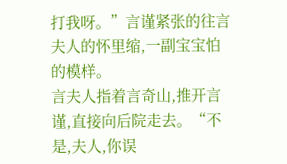打我呀。”言谨紧张的往言夫人的怀里缩,一副宝宝怕的模样。
言夫人指着言奇山,推开言谨,直接向后院走去。“不是,夫人,你误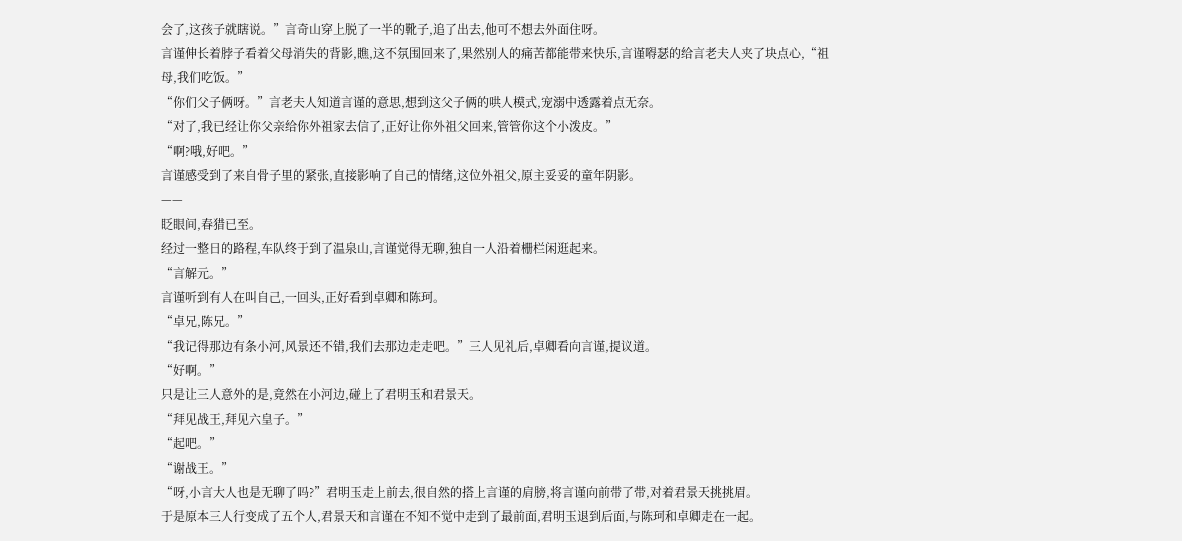会了,这孩子就瞎说。”言奇山穿上脱了一半的靴子,追了出去,他可不想去外面住呀。
言谨伸长着脖子看着父母消失的背影,瞧,这不氛围回来了,果然别人的痛苦都能带来快乐,言谨嘚瑟的给言老夫人夹了块点心,“祖母,我们吃饭。”
“你们父子俩呀。”言老夫人知道言谨的意思,想到这父子俩的哄人模式,宠溺中透露着点无奈。
“对了,我已经让你父亲给你外祖家去信了,正好让你外祖父回来,管管你这个小泼皮。”
“啊?哦,好吧。”
言谨感受到了来自骨子里的紧张,直接影响了自己的情绪,这位外祖父,原主妥妥的童年阴影。
——
眨眼间,春猎已至。
经过一整日的路程,车队终于到了温泉山,言谨觉得无聊,独自一人沿着栅栏闲逛起来。
“言解元。”
言谨听到有人在叫自己,一回头,正好看到卓卿和陈珂。
“卓兄,陈兄。”
“我记得那边有条小河,风景还不错,我们去那边走走吧。”三人见礼后,卓卿看向言谨,提议道。
“好啊。”
只是让三人意外的是,竟然在小河边,碰上了君明玉和君景天。
“拜见战王,拜见六皇子。”
“起吧。”
“谢战王。”
“呀,小言大人也是无聊了吗?”君明玉走上前去,很自然的搭上言谨的肩膀,将言谨向前带了带,对着君景天挑挑眉。
于是原本三人行变成了五个人,君景天和言谨在不知不觉中走到了最前面,君明玉退到后面,与陈珂和卓卿走在一起。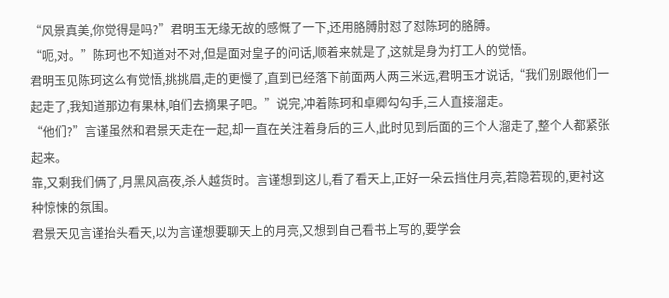“风景真美,你觉得是吗?”君明玉无缘无故的感慨了一下,还用胳膊肘怼了怼陈珂的胳膊。
“呃,对。”陈珂也不知道对不对,但是面对皇子的问话,顺着来就是了,这就是身为打工人的觉悟。
君明玉见陈珂这么有觉悟,挑挑眉,走的更慢了,直到已经落下前面两人两三米远,君明玉才说话,“我们别跟他们一起走了,我知道那边有果林,咱们去摘果子吧。”说完,冲着陈珂和卓卿勾勾手,三人直接溜走。
“他们?”言谨虽然和君景天走在一起,却一直在关注着身后的三人,此时见到后面的三个人溜走了,整个人都紧张起来。
靠,又剩我们俩了,月黑风高夜,杀人越货时。言谨想到这儿,看了看天上,正好一朵云挡住月亮,若隐若现的,更衬这种惊悚的氛围。
君景天见言谨抬头看天,以为言谨想要聊天上的月亮,又想到自己看书上写的,要学会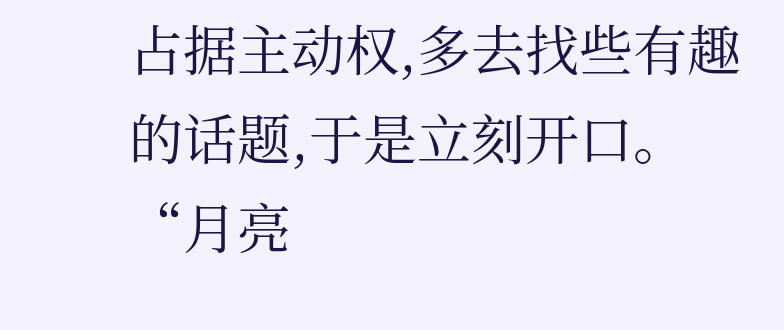占据主动权,多去找些有趣的话题,于是立刻开口。
“月亮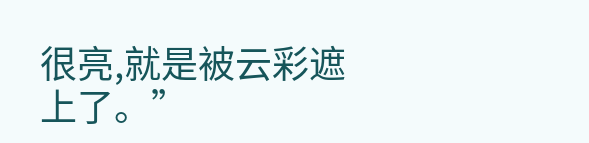很亮,就是被云彩遮上了。”